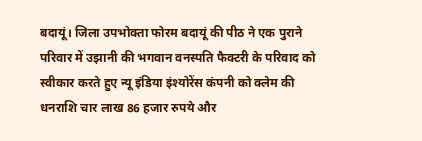बदायूं। जिला उपभोक्ता फोरम बदायूं की पीठ ने एक पुराने परिवार में उझानी की भगवान वनस्पति फैक्टरी के परिवाद को स्वीकार करते हुए न्यू इंडिया इंश्योरेंस कंपनी को क्लेम की धनराशि चार लाख 86 हजार रुपये और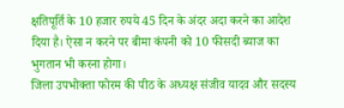क्षतिपूर्ति के 10 हजार रुपये 45 दिन के अंदर अदा करने का आदेश दिया है। ऐसा न करने पर बीमा कंपनी को 10 फीसदी ब्याज का भुगतान भी करना होगा।
जिला उपभोक्ता फोरम की पीठ के अध्यक्ष संजीव यादव और सदस्य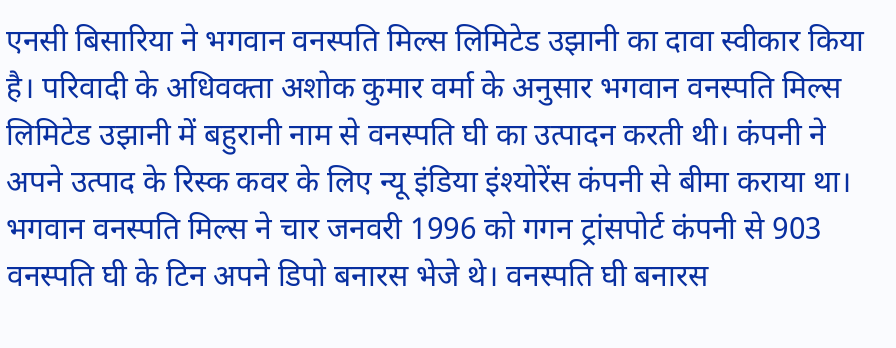एनसी बिसारिया ने भगवान वनस्पति मिल्स लिमिटेड उझानी का दावा स्वीकार किया है। परिवादी के अधिवक्ता अशोक कुमार वर्मा के अनुसार भगवान वनस्पति मिल्स लिमिटेड उझानी में बहुरानी नाम से वनस्पति घी का उत्पादन करती थी। कंपनी ने अपने उत्पाद के रिस्क कवर के लिए न्यू इंडिया इंश्योरेंस कंपनी से बीमा कराया था। भगवान वनस्पति मिल्स ने चार जनवरी 1996 को गगन ट्रांसपोर्ट कंपनी से 903 वनस्पति घी के टिन अपने डिपो बनारस भेजे थे। वनस्पति घी बनारस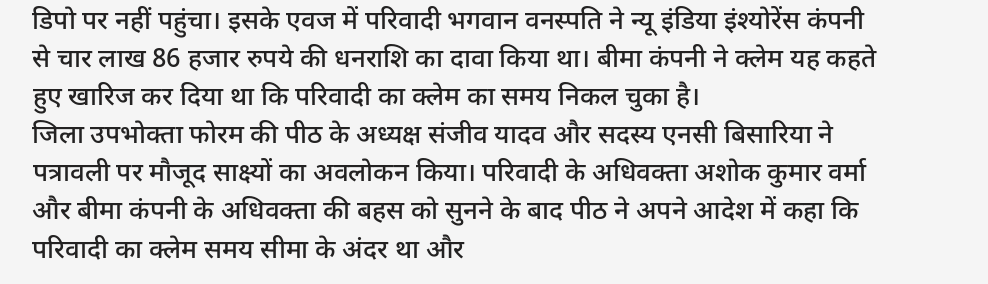डिपो पर नहीं पहुंचा। इसके एवज में परिवादी भगवान वनस्पति ने न्यू इंडिया इंश्योरेंस कंपनी से चार लाख 86 हजार रुपये की धनराशि का दावा किया था। बीमा कंपनी ने क्लेम यह कहते हुए खारिज कर दिया था कि परिवादी का क्लेम का समय निकल चुका है।
जिला उपभोक्ता फोरम की पीठ के अध्यक्ष संजीव यादव और सदस्य एनसी बिसारिया ने पत्रावली पर मौजूद साक्ष्यों का अवलोकन किया। परिवादी के अधिवक्ता अशोक कुमार वर्मा और बीमा कंपनी के अधिवक्ता की बहस को सुनने के बाद पीठ ने अपने आदेश में कहा कि परिवादी का क्लेम समय सीमा के अंदर था और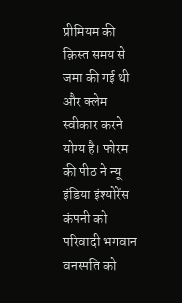प्रीमियम की क़िस्त समय से जमा की गई थी और क्लेम स्वीकार करने योग्य है। फोरम की पीठ ने न्यू इंडिया इंश्योरेंस कंपनी को परिवादी भगवान वनस्पति को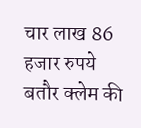चार लाख 86 हजार रुपये बतौर क्लेम की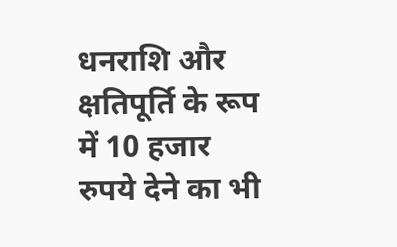धनराशि और क्षतिपूर्ति के रूप में 10 हजार रुपये देने का भी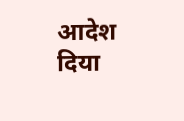आदेश दिया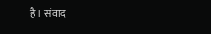है। संवाद